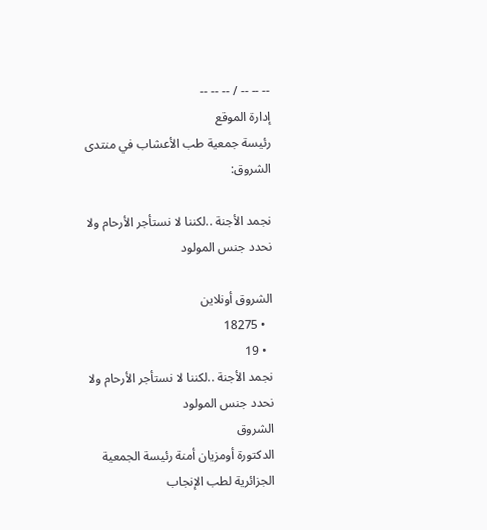-- -- -- / -- -- --
إدارة الموقع
رئيسة جمعية طب الأعشاب في منتدى الشروق:

نجمد الأجنة ..لكننا لا نستأجر الأرحام ولا نحدد جنس المولود

الشروق أونلاين
  • 18275
  • 19
نجمد الأجنة ..لكننا لا نستأجر الأرحام ولا نحدد جنس المولود
الشروق
الدكتورة أومزيان أمنة رئيسة الجمعية الجزائرية لطب الإنجاب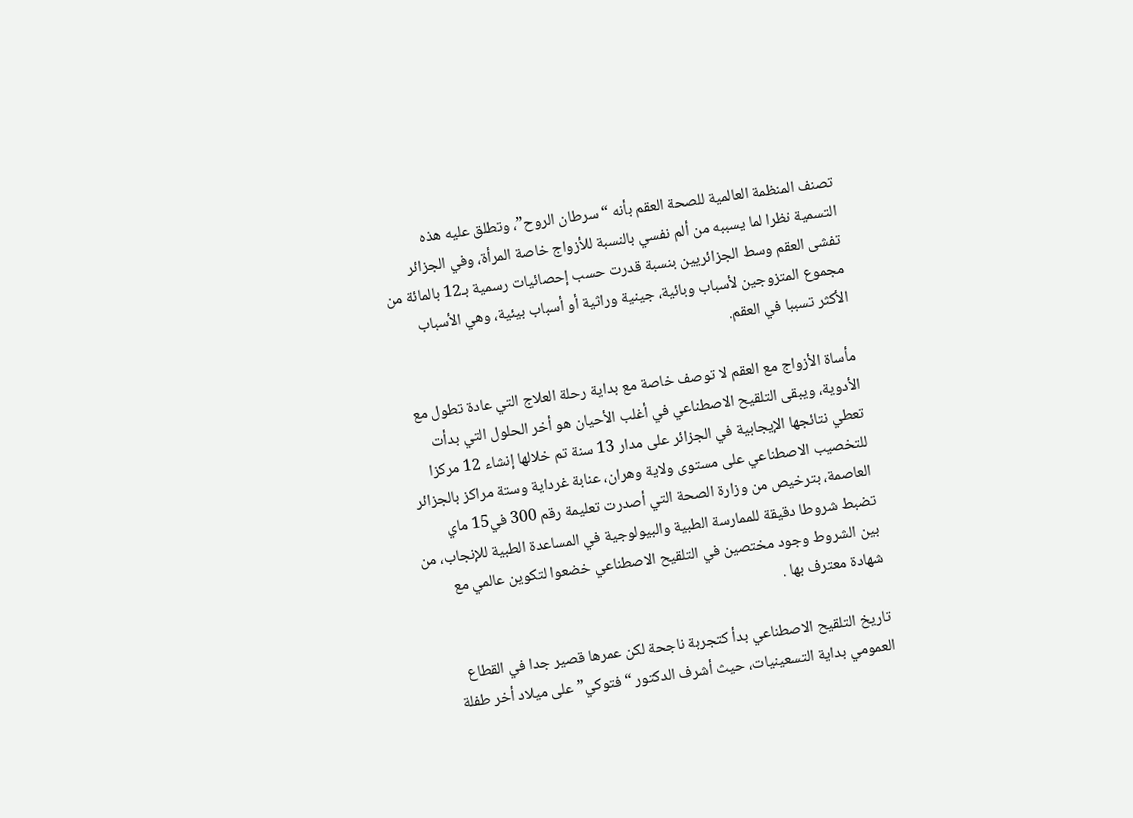تصنف المنظمة العالمية للصحة العقم بأنه “سرطان الروح”، وتطلق عليه هذه التسمية نظرا لما يسببه من ألم نفسي بالنسبة للأزواج خاصة المرأة، وفي الجزائر تفشى العقم وسط الجزائريين بنسبة قدرت حسب إحصائيات رسمية بـ12 بالمائة من مجموع المتزوجين لأسباب وبائية، جينية وراثية أو أسباب بيئية، وهي الأسباب الأكثر تسببا في العقم.

مأساة الأزواج مع العقم لا توصف خاصة مع بداية رحلة العلاج التي عادة تطول مع الأدوية، ويبقى التلقيح الاصطناعي في أغلب الأحيان هو أخر الحلول التي بدأت تعطي نتائجها الإيجابية في الجزائر على مدار 13 سنة تم خلالها إنشاء 12 مركزا للتخصيب الاصطناعي على مستوى ولاية وهران، عنابة غرداية وستة مراكز بالجزائر العاصمة، بترخيص من وزارة الصحة التي أصدرت تعليمة رقم 300 في15 ماي تضبط شروطا دقيقة للممارسة الطبية والبيولوجية في المساعدة الطبية للإنجاب، من بين الشروط وجود مختصين في التلقيح الاصطناعي خضعوا لتكوين عالمي مع شهادة معترف بها .

تاريخ التلقيح الاصطناعي بدأ كتجربة ناجحة لكن عمرها قصير جدا في القطاع العمومي بداية التسعينيات، حيث أشرف الدكتور “فتوكي” على ميلاد أخر طفلة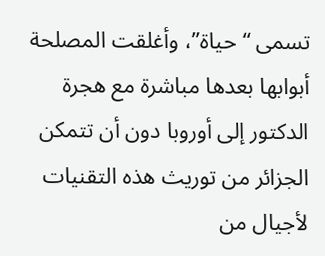تسمى “حياة”، وأغلقت المصلحة أبوابها بعدها مباشرة مع هجرة الدكتور إلى أوروبا دون أن تتمكن الجزائر من توريث هذه التقنيات لأجيال من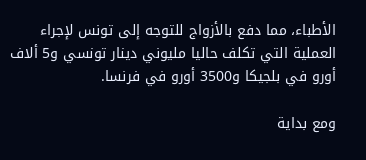الأطباء، مما دفع بالأزواج للتوجه إلى تونس لإجراء العملية التي تكلف حاليا مليوني دينار تونسي و5 ألاف أورو في بلجيكا و3500 أورو في فرنسا.

ومع بداية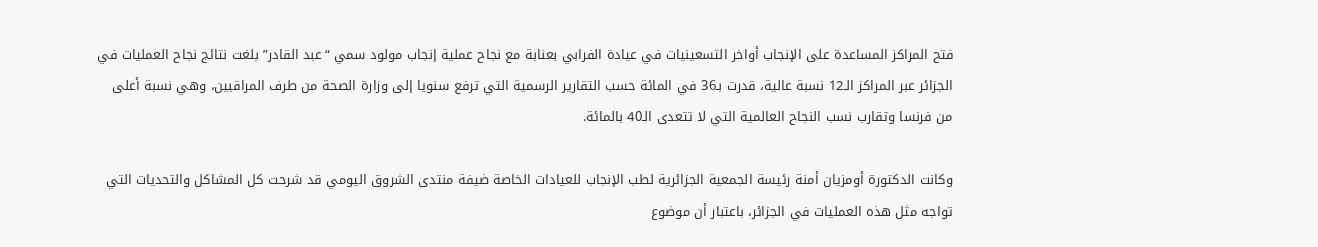فتح المراكز المساعدة على الإنجاب أواخر التسعينيات في عيادة الفرابي بعنابة مع نجاح عملية إنجاب مولود سمي “عبد القادر” بلغت نتائج نجاح العمليات في الجزائر عبر المراكز الـ12 نسبة عالية، قدرت بـ36 في المائة حسب التقارير الرسمية التي ترفع سنويا إلى وزارة الصحة من طرف المراقبين، وهي نسبة أعلى من فرنسا وتقارب نسب النجاح العالمية التي لا تتعدى الـ40 بالمائة.

وكانت الدكتورة أومزيان أمنة رئيسة الجمعية الجزائرية لطب الإنجاب للعيادات الخاصة ضيفة منتدى الشروق اليومي قد شرحت كل المشاكل والتحديات التي تواجه مثل هذه العمليات في الجزائر، باعتبار أن موضوع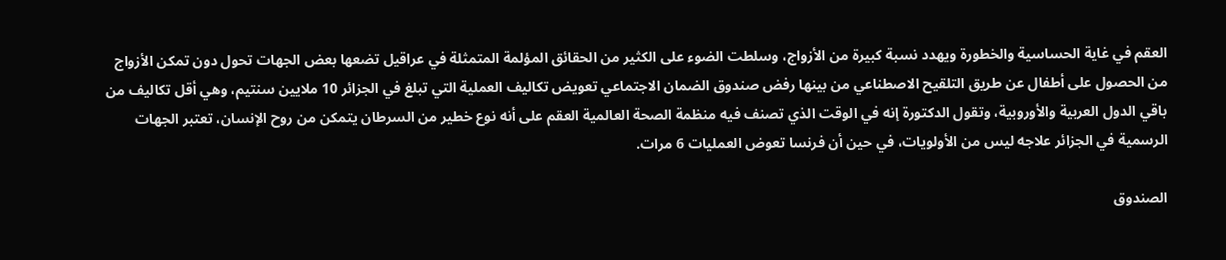العقم في غاية الحساسية والخطورة ويهدد نسبة كبيرة من الأزواج، وسلطت الضوء على الكثير من الحقائق المؤلمة المتمثلة في عراقيل تضعها بعض الجهات تحول دون تمكن الأزواج من الحصول على أطفال عن طريق التلقيح الاصطناعي من بينها رفض صندوق الضمان الاجتماعي تعويض تكاليف العملية التي تبلغ في الجزائر 10 ملايين سنتيم، وهي أقل تكاليف من باقي الدول العربية والأوروبية، وتقول الدكتورة إنه في الوقت الذي تصنف فيه منظمة الصحة العالمية العقم على أنه نوع خطير من السرطان يتمكن من روح الإنسان، تعتبر الجهات الرسمية في الجزائر علاجه ليس من الأولويات، في حين أن فرنسا تعوض العمليات 6 مرات.

الصندوق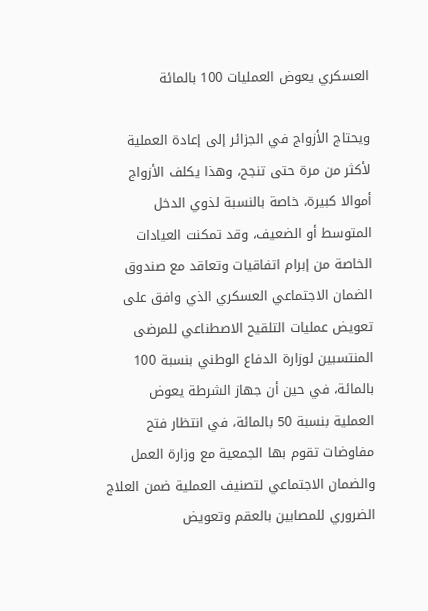العسكري يعوض العمليات 100 بالمائة

ويحتاج الأزواج في الجزائر إلى إعادة العملية لأكثر من مرة حتى تنجح، وهذا يكلف الأزواج أموالا كبيرة، خاصة بالنسبة لذوي الدخل المتوسط أو الضعيف، وقد تمكنت العيادات الخاصة من إبرام اتفاقيات وتعاقد مع صندوق الضمان الاجتماعي العسكري الذي وافق على تعويض عمليات التلقيح الاصطناعي للمرضى المنتسبين لوزارة الدفاع الوطني بنسبة 100 بالمائة، في حين أن جهاز الشرطة يعوض العملية بنسبة 50 بالمائة، في انتظار فتح مفاوضات تقوم بها الجمعية مع وزارة العمل والضمان الاجتماعي لتصنيف العملية ضمن العلاج الضروري للمصابين بالعقم وتعويض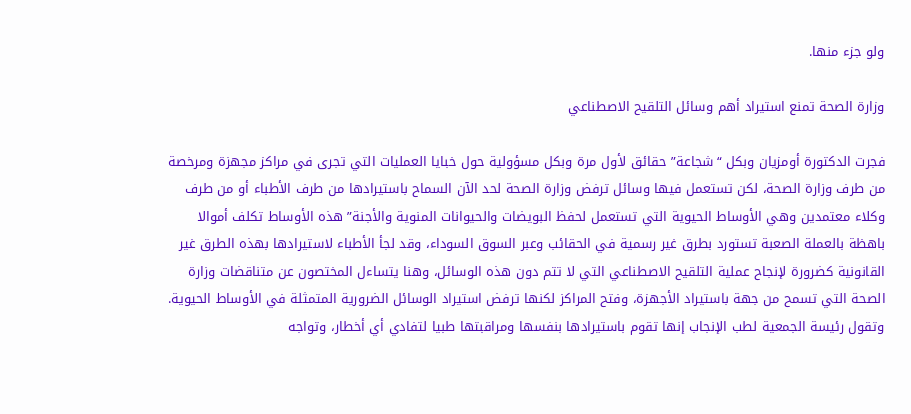ولو جزء منها.

وزارة الصحة تمنع استيراد أهم وسائل التلقيح الاصطناعي

فجرت الدكتورة أومزيان وبكل “شجاعة” حقائق لأول مرة وبكل مسؤولية حول خبايا العمليات التي تجرى في مراكز مجهزة ومرخصة من طرف وزارة الصحة، لكن تستعمل فيها وسائل ترفض وزارة الصحة لحد الآن السماح باستيرادها من طرف الأطباء أو من طرف وكلاء معتمدين وهي الأوساط الحيوية التي تستعمل لحفظ البويضات والحيوانات المنوية والأجنة” هذه الأوساط تكلف أموالا باهظة بالعملة الصعبة تستورد بطرق غير رسمية في الحقائب وعبر السوق السوداء، وقد لجأ الأطباء لاستيرادها بهذه الطرق غير القانونية كضرورة لإنجاح عملية التلقيح الاصطناعي التي لا تتم دون هذه الوسائل، وهنا يتساءل المختصون عن متناقضات وزارة الصحة التي تسمح من جهة باستيراد الأجهزة، وفتح المراكز لكنها ترفض استيراد الوسائل الضرورية المتمثلة في الأوساط الحيوية. وتقول رئيسة الجمعية لطب الإنجاب إنها تقوم باستيرادها بنفسها ومراقبتها طبيا لتفادي أي أخطار، وتواجه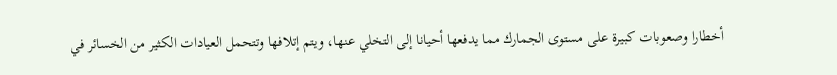أخطارا وصعوبات كبيرة على مستوى الجمارك مما يدفعها أحيانا إلى التخلي عنها، ويتم إتلافها وتتحمل العيادات الكثير من الخسائر في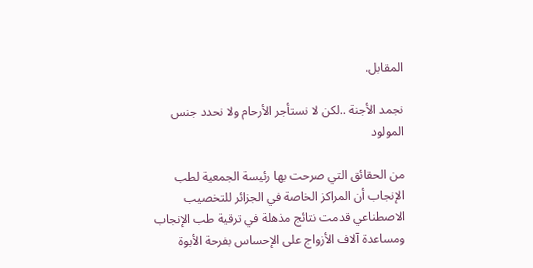المقابل.

نجمد الأجنة ..لكن لا نستأجر الأرحام ولا نحدد جنس المولود

من الحقائق التي صرحت بها رئيسة الجمعية لطب الإنجاب أن المراكز الخاصة في الجزائر للتخصيب الاصطناعي قدمت نتائج مذهلة في ترقية طب الإنجاب ومساعدة آلاف الأزواج على الإحساس بفرحة الأبوة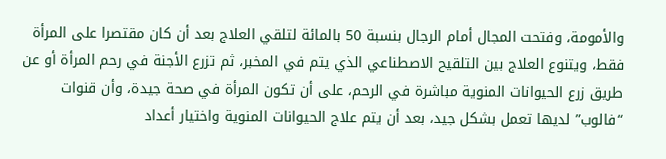والأمومة، وفتحت المجال أمام الرجال بنسبة 50 بالمائة لتلقي العلاج بعد أن كان مقتصرا على المرأة فقط، ويتنوع العلاج بين التلقيح الاصطناعي الذي يتم في المخبر، ثم تزرع الأجنة في رحم المرأة أو عن طريق زرع الحيوانات المنوية مباشرة في الرحم، على أن تكون المرأة في صحة جيدة، وأن قنوات “فالوب” لديها تعمل بشكل جيد، بعد أن يتم علاج الحيوانات المنوية واختيار أعداد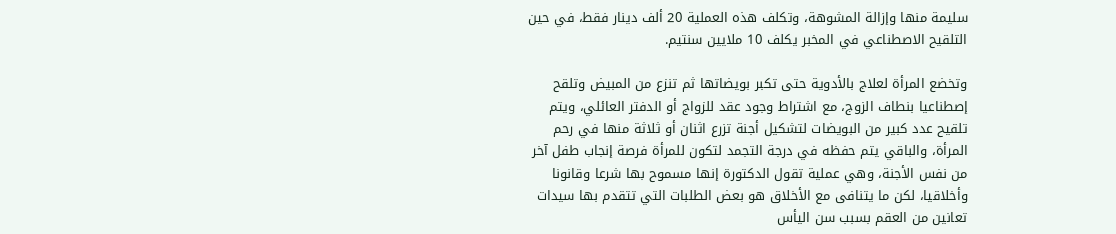سليمة منها وإزالة المشوهة، وتكلف هذه العملية 20 ألف دينار فقط، في حين التلقيح الاصطناعي في المخبر يكلف 10 ملايين سنتيم.

وتخضع المرأة لعلاج بالأدوية حتى تكبر بويضاتها ثم تنزع من المبيض وتلقح إصطناعيا بنطاف الزوج، مع اشتراط وجود عقد للزواج أو الدفتر العائلي، ويتم تلقيح عدد كبير من البويضات لتشكيل أجنة تزرع اثنان أو ثلاثة منها في رحم المرأة، والباقي يتم حفظه في درجة التجمد لتكون للمرأة فرصة إنجاب طفل آخر من نفس الأجنة، وهي عملية تقول الدكتورة إنها مسموح بها شرعا وقانونا وأخلاقيا، لكن ما يتنافى مع الأخلاق هو بعض الطلبات التي تتقدم بها سيدات تعانين من العقم بسبب سن اليأس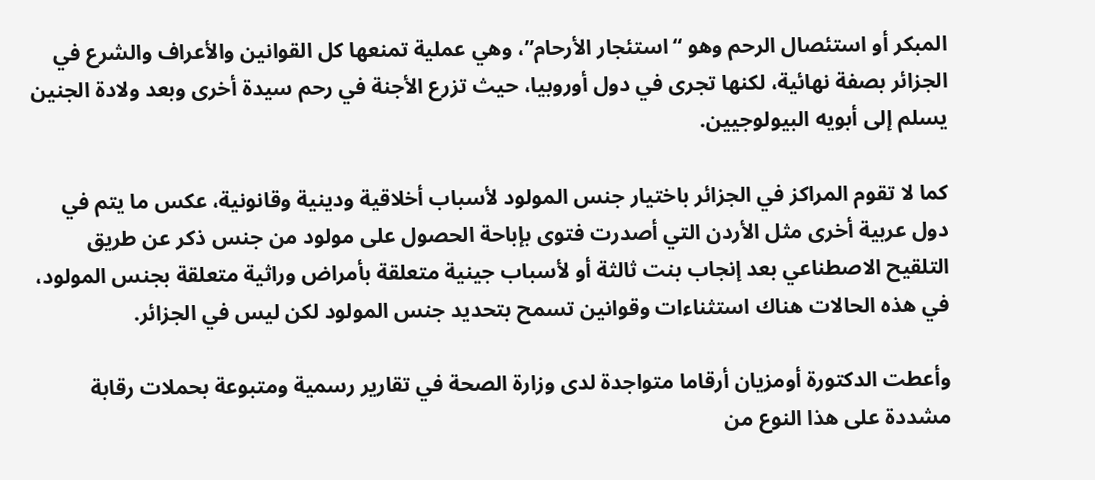المبكر أو استئصال الرحم وهو “استئجار الأرحام”، وهي عملية تمنعها كل القوانين والأعراف والشرع في الجزائر بصفة نهائية، لكنها تجرى في دول أوروبيا، حيث تزرع الأجنة في رحم سيدة أخرى وبعد ولادة الجنين يسلم إلى أبويه البيولوجيين.

كما لا تقوم المراكز في الجزائر باختيار جنس المولود لأسباب أخلاقية ودينية وقانونية، عكس ما يتم في دول عربية أخرى مثل الأردن التي أصدرت فتوى بإباحة الحصول على مولود من جنس ذكر عن طريق التلقيح الاصطناعي بعد إنجاب بنت ثالثة أو لأسباب جينية متعلقة بأمراض وراثية متعلقة بجنس المولود، في هذه الحالات هناك استثناءات وقوانين تسمح بتحديد جنس المولود لكن ليس في الجزائر.

وأعطت الدكتورة أومزيان أرقاما متواجدة لدى وزارة الصحة في تقارير رسمية ومتبوعة بحملات رقابة مشددة على هذا النوع من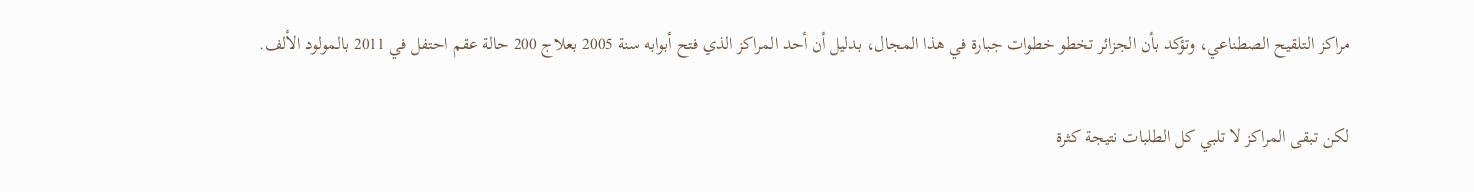مراكز التلقيح الصطناعي، وتؤكد بأن الجزائر تخطو خطوات جبارة في هذا المجال، بدليل أن أحد المراكز الذي فتح أبوابه سنة 2005 بعلاج 200 حالة عقم احتفل في 2011 بالمولود الألف.

لكن تبقى المراكز لا تلبي كل الطلبات نتيجة كثرة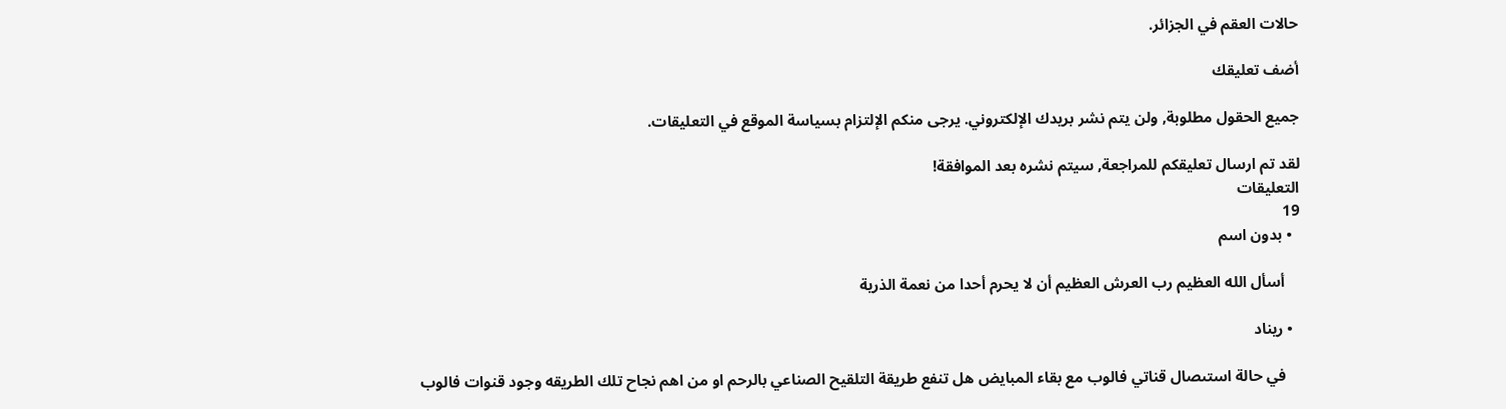حالات العقم في الجزائر.

أضف تعليقك

جميع الحقول مطلوبة, ولن يتم نشر بريدك الإلكتروني. يرجى منكم الإلتزام بسياسة الموقع في التعليقات.

لقد تم ارسال تعليقكم للمراجعة, سيتم نشره بعد الموافقة!
التعليقات
19
  • بدون اسم

    أسأل الله العظيم رب العرش العظيم أن لا يحرم أحدا من نعمة الذرية

  • ريناد

    في حالة استىصال قناتي فالوب مع بقاء المبايض هل تنفع طريقة التلقيح الصناعي بالرحم او من اهم نجاح تلك الطريقه وجود قنوات فالوب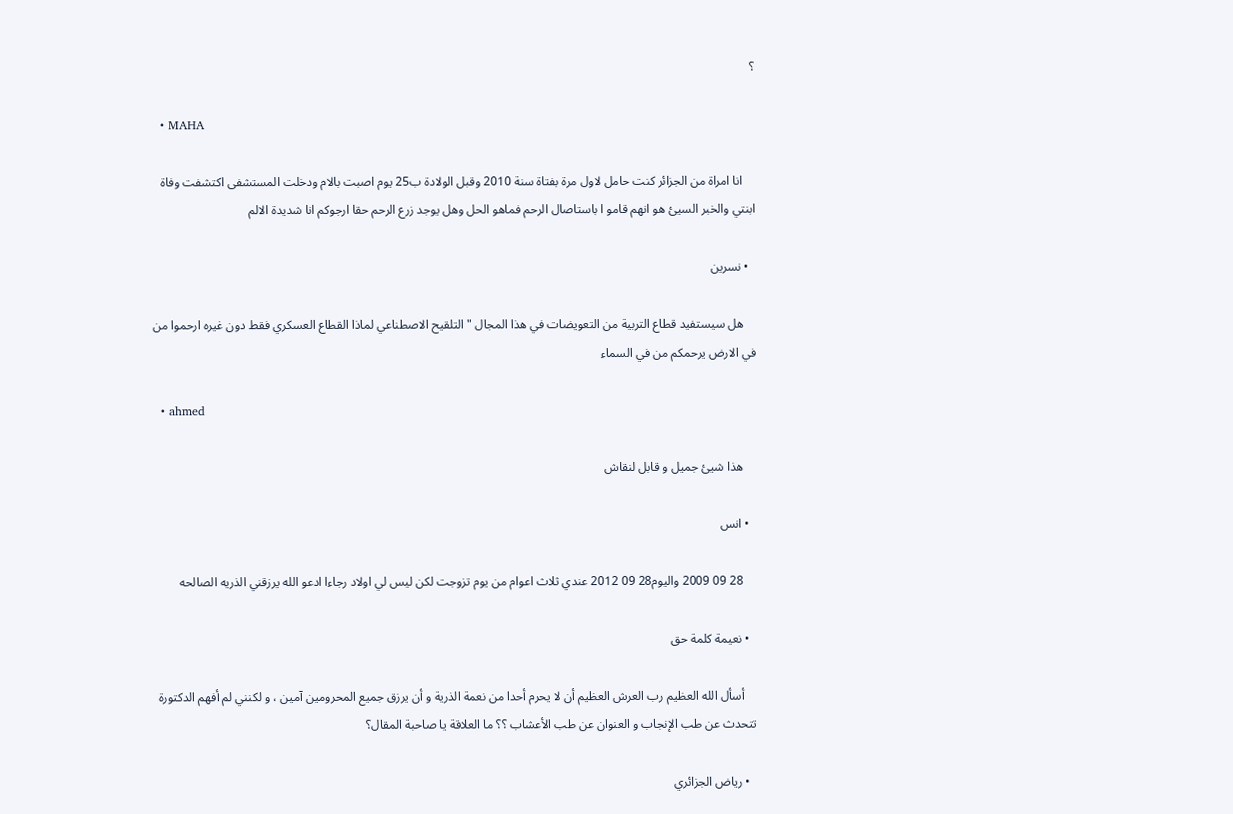؟

  • MAHA

    انا امراة من الجزائر كنت حامل لاول مرة بفتاة سنة 2010 وقبل الولادة ب25 يوم اصبت بالام ودخلت المستشفى اكتشفت وفاة ابنتي والخبر السيئ هو انهم قامو ا باستاصال الرحم فماهو الحل وهل يوجد زرع الرحم حقا ارجوكم انا شديدة الالم

  • نسرين

    هل سيستفيد قطاع التربية من التعويضات في هذا المجال " التلقيح الاصطناعي لماذا القطاع العسكري فقط دون غيره ارحموا من في الارض يرحمكم من في السماء

  • ahmed

    هذا شيئ جميل و قابل لنقاش

  • انس

    28 09 2009 واليوم28 09 2012 عندي ثلاث اعوام من يوم تزوجت لكن ليس لي اولاد رجاءا ادعو الله يرزقني الذريه الصالحه

  • نعيمة كلمة حق

    أسأل الله العظيم رب العرش العظيم أن لا يحرم أحدا من نعمة الذرية و أن يرزق جميع المحرومين آمين ، و لكنني لم أفهم الدكتورة تتحدث عن طب الإنجاب و العنوان عن طب الأعشاب ؟؟ ما العلاقة يا صاحبة المقال؟

  • رياض الجزائري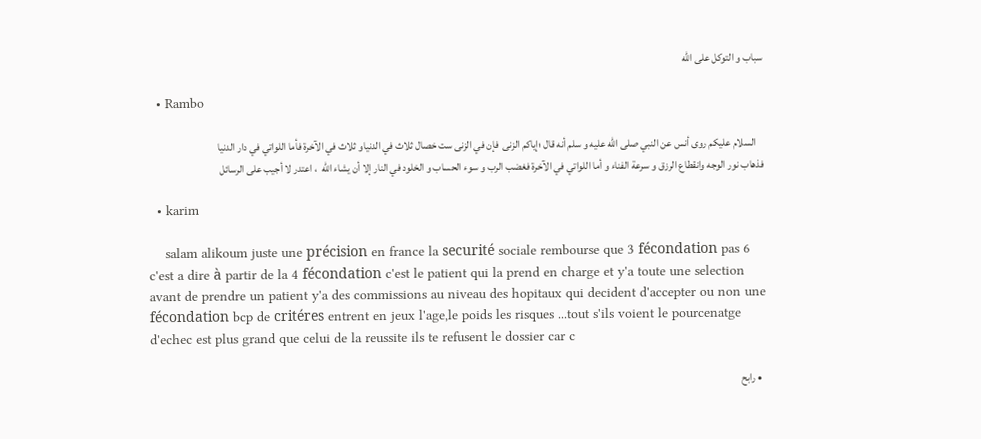سباب و التوكل على الله

  • Rambo

    السلام عليكم روى أنس عن النبي صلى الله عليه و سلم أنه قال ؛إياكم الزنى  فإن في الزنى ست خصال ثلاث في الدنياو ثلاث في الآخرة فأما اللواتي في دار الدنيا فذهاب نور الوجه وانقطاع الرزق و سرعة الفناء و أما اللواتي في الآخرة فغضب الرب و سوء الحساب و الخلود في النار إلا أن يشاء الله  ، اعتدر لا أجيب على الرسائل

  • karim

    salam alikoum juste une précision en france la securité sociale rembourse que 3 fécondation pas 6 c'est a dire à partir de la 4 fécondation c'est le patient qui la prend en charge et y'a toute une selection avant de prendre un patient y'a des commissions au niveau des hopitaux qui decident d'accepter ou non une fécondation bcp de critéres entrent en jeux l'age,le poids les risques ...tout s'ils voient le pourcenatge d'echec est plus grand que celui de la reussite ils te refusent le dossier car c

  • رابح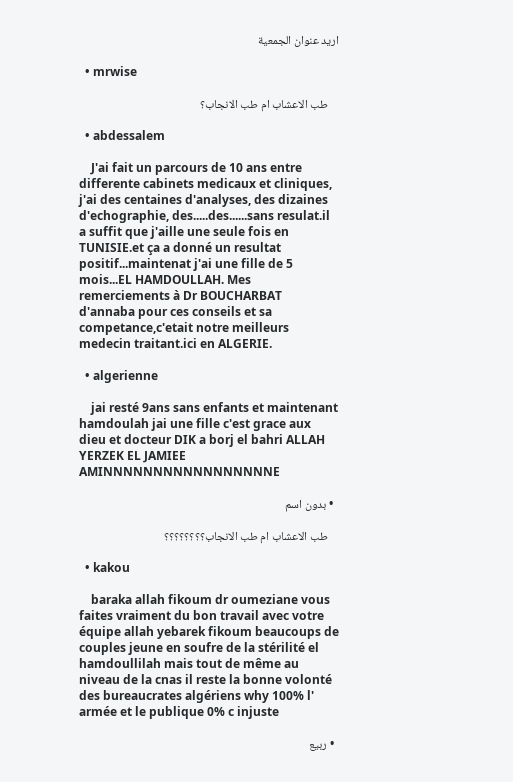اريد عنوان الجمعية

  • mrwise

    طب الاعشاب ام طب الانجاب؟

  • abdessalem

    J'ai fait un parcours de 10 ans entre differente cabinets medicaux et cliniques, j'ai des centaines d'analyses, des dizaines d'echographie, des.....des......sans resulat.il a suffit que j'aille une seule fois en TUNISIE.et ça a donné un resultat positif...maintenat j'ai une fille de 5 mois...EL HAMDOULLAH. Mes remerciements à Dr BOUCHARBAT d'annaba pour ces conseils et sa competance,c'etait notre meilleurs medecin traitant.ici en ALGERIE.

  • algerienne

    jai resté 9ans sans enfants et maintenant hamdoulah jai une fille c'est grace aux dieu et docteur DIK a borj el bahri ALLAH YERZEK EL JAMIEE AMINNNNNNNNNNNNNNNNNE

  • بدون اسم

    طب الاعشاب ام طب الانجاب؟؟؟؟؟؟؟؟

  • kakou

    baraka allah fikoum dr oumeziane vous faites vraiment du bon travail avec votre équipe allah yebarek fikoum beaucoups de couples jeune en soufre de la stérilité el hamdoullilah mais tout de même au niveau de la cnas il reste la bonne volonté des bureaucrates algériens why 100% l' armée et le publique 0% c injuste

  • ربيع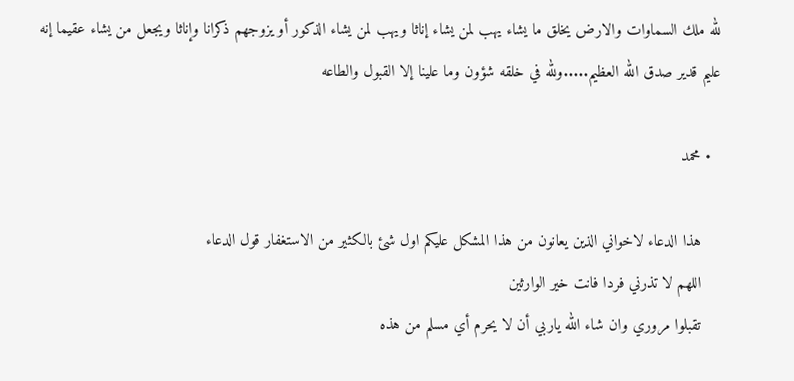لله ملك السماوات والارض يخلق ما يشاء يهب لمن يشاء إناثا ويهب لمن يشاء الذكور أو يزوجهم ذكرانا وإناثا ويجعل من يشاء عقيما إنه عليم قدير صدق الله العظيم.....ولله في خلقه شؤون وما علينا إلا القبول والطاعه

  • محمد

    هذا الدعاء لاخواني الذين يعانون من هذا المشكل عليكم اول شئ بالكثير من الاستغفار قول الدعاء
    اللهم لا تذرني فردا فانت خير الوارثين
    تقبلوا مروري وان شاء الله ياربي أن لا يحرم أي مسلم من هذه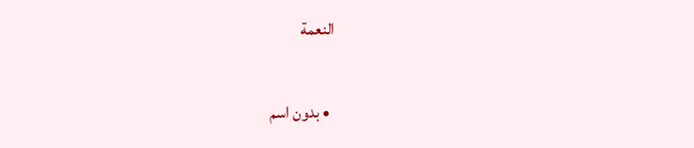النعمة

  • بدون اسم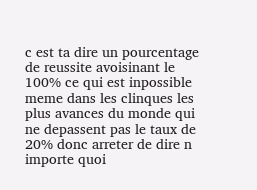c est ta dire un pourcentage de reussite avoisinant le 100% ce qui est inpossible meme dans les clinques les plus avances du monde qui ne depassent pas le taux de 20% donc arreter de dire n importe quoi